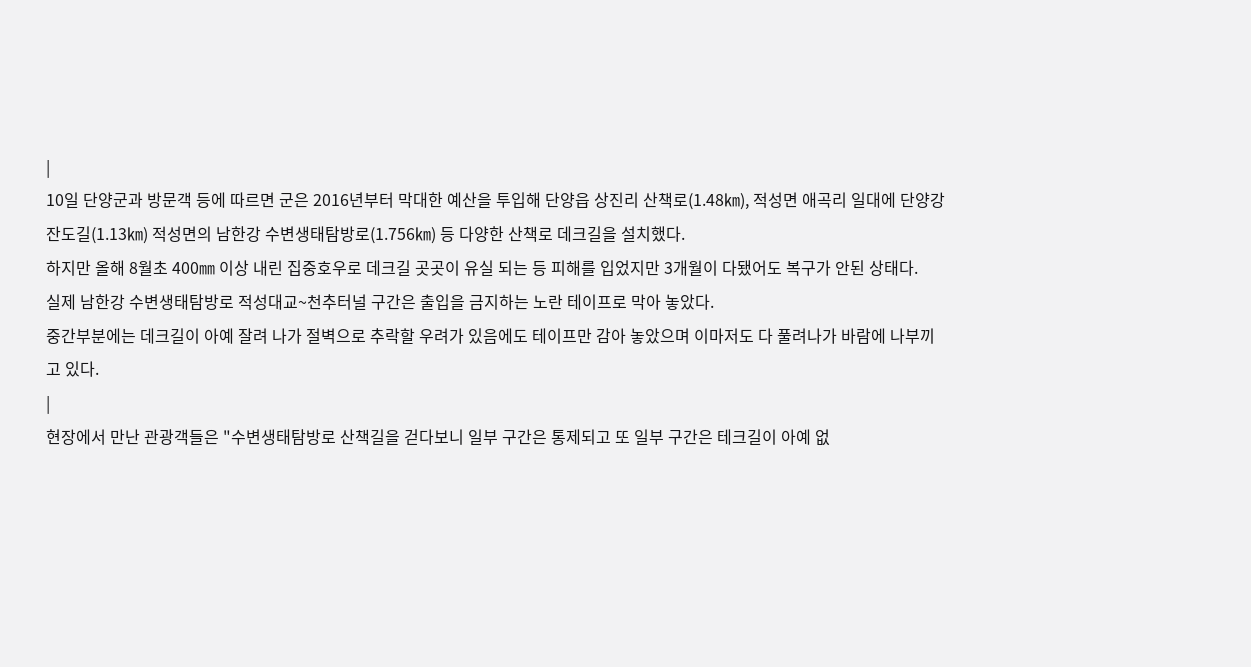|
10일 단양군과 방문객 등에 따르면 군은 2016년부터 막대한 예산을 투입해 단양읍 상진리 산책로(1.48㎞), 적성면 애곡리 일대에 단양강 잔도길(1.13㎞) 적성면의 남한강 수변생태탐방로(1.756㎞) 등 다양한 산책로 데크길을 설치했다.
하지만 올해 8월초 400㎜ 이상 내린 집중호우로 데크길 곳곳이 유실 되는 등 피해를 입었지만 3개월이 다됐어도 복구가 안된 상태다.
실제 남한강 수변생태탐방로 적성대교~천추터널 구간은 출입을 금지하는 노란 테이프로 막아 놓았다.
중간부분에는 데크길이 아예 잘려 나가 절벽으로 추락할 우려가 있음에도 테이프만 감아 놓았으며 이마저도 다 풀려나가 바람에 나부끼고 있다.
|
현장에서 만난 관광객들은 "수변생태탐방로 산책길을 걷다보니 일부 구간은 통제되고 또 일부 구간은 테크길이 아예 없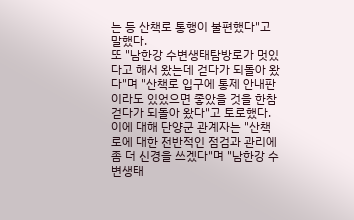는 등 산책로 통행이 불편했다"고 말했다.
또 "남한강 수변생태탐방로가 멋있다고 해서 왔는데 걷다가 되돌아 왔다"며 "산책로 입구에 통제 안내판이라도 있었으면 좋았을 것을 한참 걷다가 되돌아 왔다"고 토로했다.
이에 대해 단양군 관계자는 "산책로에 대한 전반적인 점검과 관리에 좀 더 신경을 쓰겠다"며 "남한강 수변생태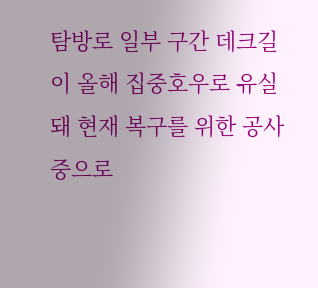탐방로 일부 구간 데크길이 올해 집중호우로 유실돼 현재 복구를 위한 공사 중으로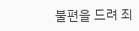불편을 드려 죄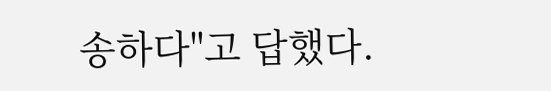송하다"고 답했다.